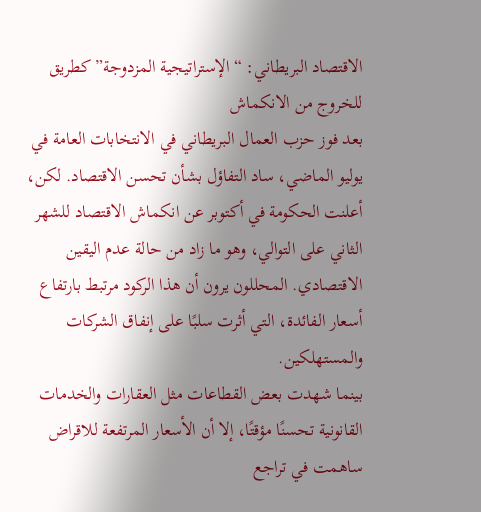الاقتصاد البريطاني: “الإستراتيجية المزدوجة” كطريق للخروج من الانكماش
بعد فوز حزب العمال البريطاني في الانتخابات العامة في يوليو الماضي، ساد التفاؤل بشأن تحسن الاقتصاد. لكن، أعلنت الحكومة في أكتوبر عن انكماش الاقتصاد للشهر الثاني على التوالي، وهو ما زاد من حالة عدم اليقين الاقتصادي. المحللون يرون أن هذا الركود مرتبط بارتفاع أسعار الفائدة، التي أثرت سلبًا على إنفاق الشركات والمستهلكين.
بينما شهدت بعض القطاعات مثل العقارات والخدمات القانونية تحسنًا مؤقتًا، إلا أن الأسعار المرتفعة للاقراض ساهمت في تراجع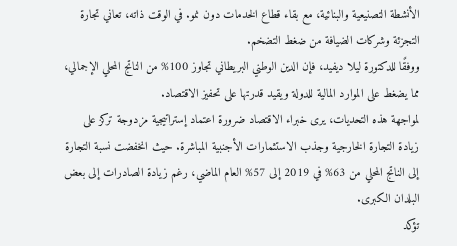الأنشطة التصنيعية والبنائية، مع بقاء قطاع الخدمات دون نمو. في الوقت ذاته، تعاني تجارة التجزئة وشركات الضيافة من ضغط التضخم.
ووفقًا للدكتورة ليلا ديفيد، فإن الدين الوطني البريطاني تجاوز 100% من الناتج المحلي الإجمالي، مما يضغط على الموارد المالية للدولة ويقيد قدرتها على تحفيز الاقتصاد.
لمواجهة هذه التحديات، يرى خبراء الاقتصاد ضرورة اعتماد إستراتيجية مزدوجة تركز على زيادة التجارة الخارجية وجذب الاستثمارات الأجنبية المباشرة. حيث انخفضت نسبة التجارة إلى الناتج المحلي من 63% في 2019 إلى 57% العام الماضي، رغم زيادة الصادرات إلى بعض البلدان الكبرى.
تؤكد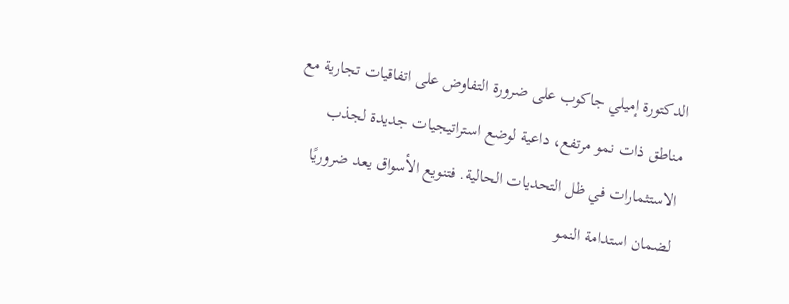الدكتورة إميلي جاكوب على ضرورة التفاوض على اتفاقيات تجارية مع مناطق ذات نمو مرتفع، داعية لوضع استراتيجيات جديدة لجذب الاستثمارات في ظل التحديات الحالية. فتنويع الأسواق يعد ضروريًا لضمان استدامة النمو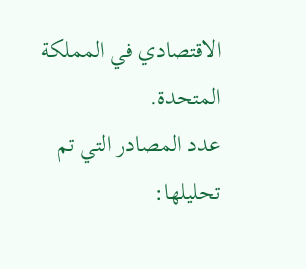الاقتصادي في المملكة المتحدة.
عدد المصادر التي تم تحليلها: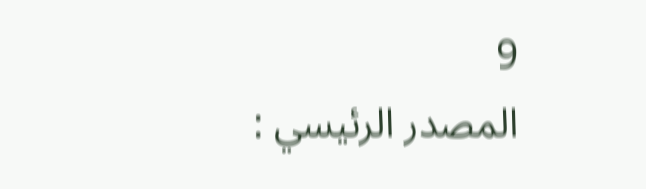9
المصدر الرئيسي :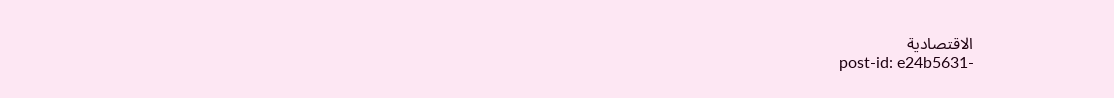الاقتصادية
post-id: e24b5631-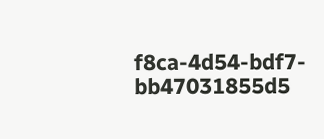f8ca-4d54-bdf7-bb47031855d5